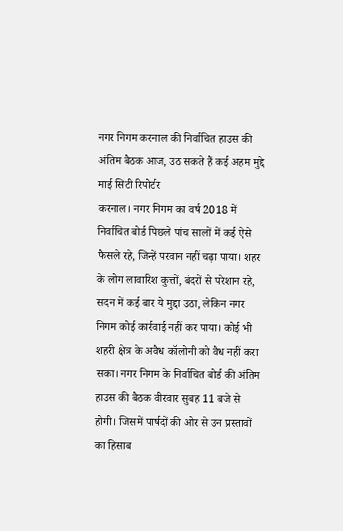नगर निगम करनाल की निर्वाचित हाउस की अंतिम बैठक आज, उठ सकते हैं कई अहम मुद्दे
माई सिटी रिपोर्टर
करनाल। नगर निगम का वर्ष 2018 में निर्वाचित बोर्ड पिछले पांच सालों में कई ऐसे फैसले रहे, जिन्हें परवान नहीं चढ़ा पाया। शहर के लोग लावारिश कुत्तों, बंदरों से परेशान रहे, सदन में कई बार ये मुद्दा उठा, लेकिन नगर निगम कोई कार्रवाई नहीं कर पाया। कोई भी शहरी क्षेत्र के अवैध कॉलोनी को वैध नहीं करा सका। नगर निगम के निर्वाचित बोर्ड की अंतिम हाउस की बैठक वीरवार सुबह 11 बजे से होगी। जिसमें पार्षदों की ओर से उन प्रस्तावों का हिसाब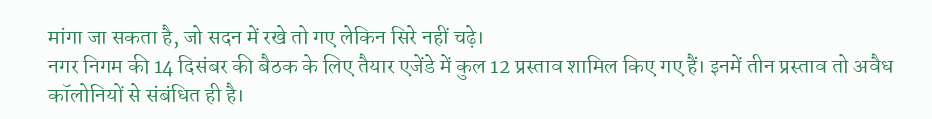मांगा जा सकता है, जो सदन में रखे तो गए लेकिन सिरे नहीं चढ़े।
नगर निगम की 14 दिसंबर की बैठक के लिए तैयार एजेंडे में कुल 12 प्रस्ताव शामिल किए गए हैं। इनमें तीन प्रस्ताव तो अवैध कॉलोनियों से संबंधित ही है।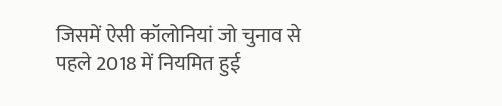जिसमें ऐसी कॉलोनियां जो चुनाव से पहले 2018 में नियमित हुई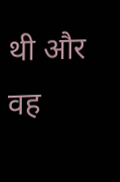थी और वह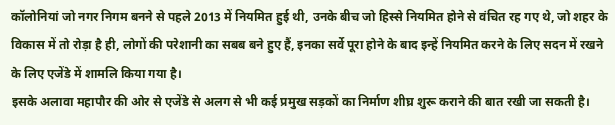कॉलोनियां जो नगर निगम बनने से पहले 2013 में नियमित हुई थी, उनके बीच जो हिस्से नियमित होने से वंचित रह गए थे, जो शहर के विकास में तो रोड़ा है ही, लोगों की परेशानी का सबब बने हुए हैं, इनका सर्वे पूरा होने के बाद इन्हें नियमित करने के लिए सदन में रखने के लिए एजेंडे में शामलि किया गया है।
इसके अलावा महापौर की ओर से एजेंडे से अलग से भी कई प्रमुख सड़कों का निर्माण शीघ्र शुरू कराने की बात रखी जा सकती है।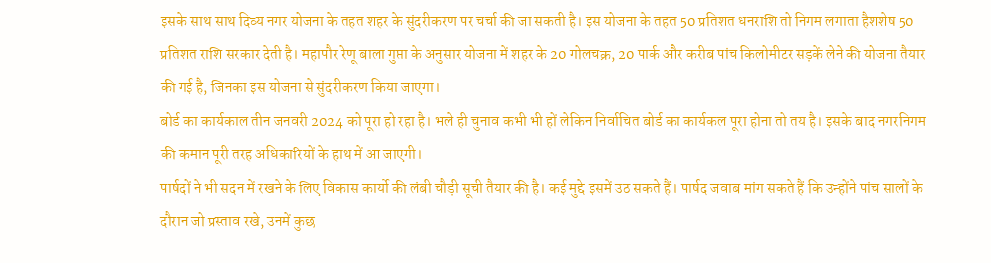इसके साथ साथ दिव्य नगर योजना के तहत शहर के सुंदरीकरण पर चर्चा की जा सकती है। इस योजना के तहत 50 प्रतिशत धनराशि तो निगम लगाता हैशशेष 50 प्रतिशत राशि सरकार देती है। महापौर रेणू बाला गुप्ता के अनुसार योजना में शहर के 20 गोलचक्र, 20 पार्क और करीब पांच किलोमीटर सड़कें लेने की योजना तैयार की गई है, जिनका इस योजना से सुंदरीकरण किया जाएगा।
बोर्ड का कार्यकाल तीन जनवरी 2024 को पूरा हो रहा है। भले ही चुनाव कभी भी हों लेकिन निर्वाचित बोर्ड का कार्यकल पूरा होना तो तय है। इसके बाद नगरनिगम की कमान पूरी तरह अधिकारियों के हाथ में आ जाएगी।
पार्षदों ने भी सदन में रखने के लिए विकास कार्यो की लंबी चौड़ी सूची तैयार की है। कई मुद्दे इसमें उठ सकते हैं। पार्षद जवाब मांग सकते हैं कि उन्होंने पांच सालों के दौरान जो प्रस्ताव रखे, उनमें कुछ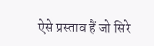ऐसे प्रस्ताव हैं जो सिरे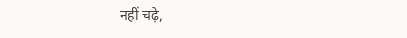नहीं चढ़े,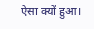ऐसा क्यों हुआ।